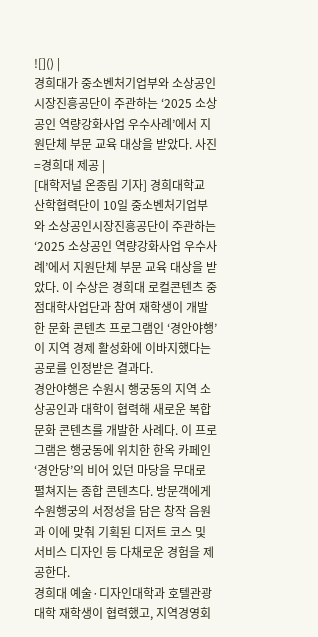![]() |
경희대가 중소벤처기업부와 소상공인시장진흥공단이 주관하는 ‘2025 소상공인 역량강화사업 우수사례’에서 지원단체 부문 교육 대상을 받았다. 사진=경희대 제공 |
[대학저널 온종림 기자] 경희대학교 산학협력단이 10일 중소벤처기업부와 소상공인시장진흥공단이 주관하는 ‘2025 소상공인 역량강화사업 우수사례’에서 지원단체 부문 교육 대상을 받았다. 이 수상은 경희대 로컬콘텐츠 중점대학사업단과 참여 재학생이 개발한 문화 콘텐츠 프로그램인 ‘경안야행’이 지역 경제 활성화에 이바지했다는 공로를 인정받은 결과다.
경안야행은 수원시 행궁동의 지역 소상공인과 대학이 협력해 새로운 복합 문화 콘텐츠를 개발한 사례다. 이 프로그램은 행궁동에 위치한 한옥 카페인 ‘경안당’의 비어 있던 마당을 무대로 펼쳐지는 종합 콘텐츠다. 방문객에게 수원행궁의 서정성을 담은 창작 음원과 이에 맞춰 기획된 디저트 코스 및 서비스 디자인 등 다채로운 경험을 제공한다.
경희대 예술·디자인대학과 호텔관광대학 재학생이 협력했고, 지역경영회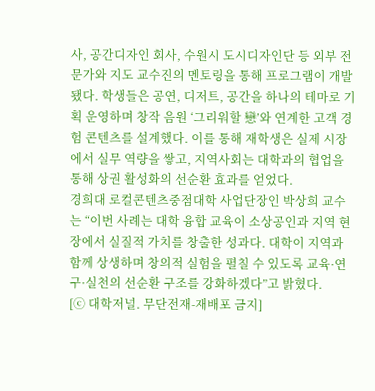사, 공간디자인 회사, 수원시 도시디자인단 등 외부 전문가와 지도 교수진의 멘토링을 통해 프로그램이 개발됐다. 학생들은 공연, 디저트, 공간을 하나의 테마로 기획 운영하며 창작 음원 ‘그리워할 戀’와 연계한 고객 경험 콘텐츠를 설계했다. 이를 통해 재학생은 실제 시장에서 실무 역량을 쌓고, 지역사회는 대학과의 협업을 통해 상권 활성화의 선순환 효과를 얻었다.
경희대 로컬콘텐츠중점대학 사업단장인 박상희 교수는 “이번 사례는 대학 융합 교육이 소상공인과 지역 현장에서 실질적 가치를 창출한 성과다. 대학이 지역과 함께 상생하며 창의적 실험을 펼칠 수 있도록 교육·연구·실천의 선순환 구조를 강화하겠다”고 밝혔다.
[ⓒ 대학저널. 무단전재-재배포 금지]